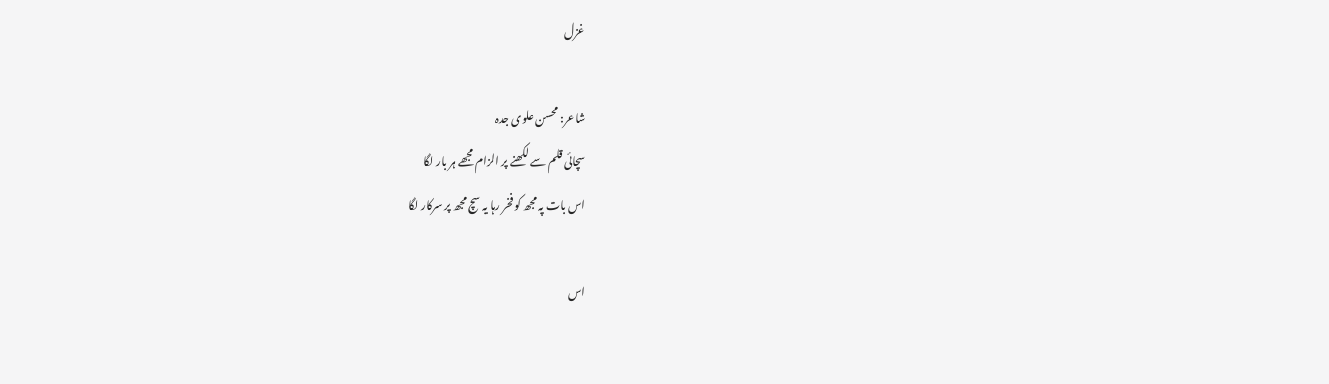غزل

شاعر: محسن علوی جدہ
سچائی قلم سے لکھنے پر الزام مجھے ہر بار لگا
اس بات پہ مجھ کو فخر رہا یہ سچ مجھ پر سرکار لگا

اس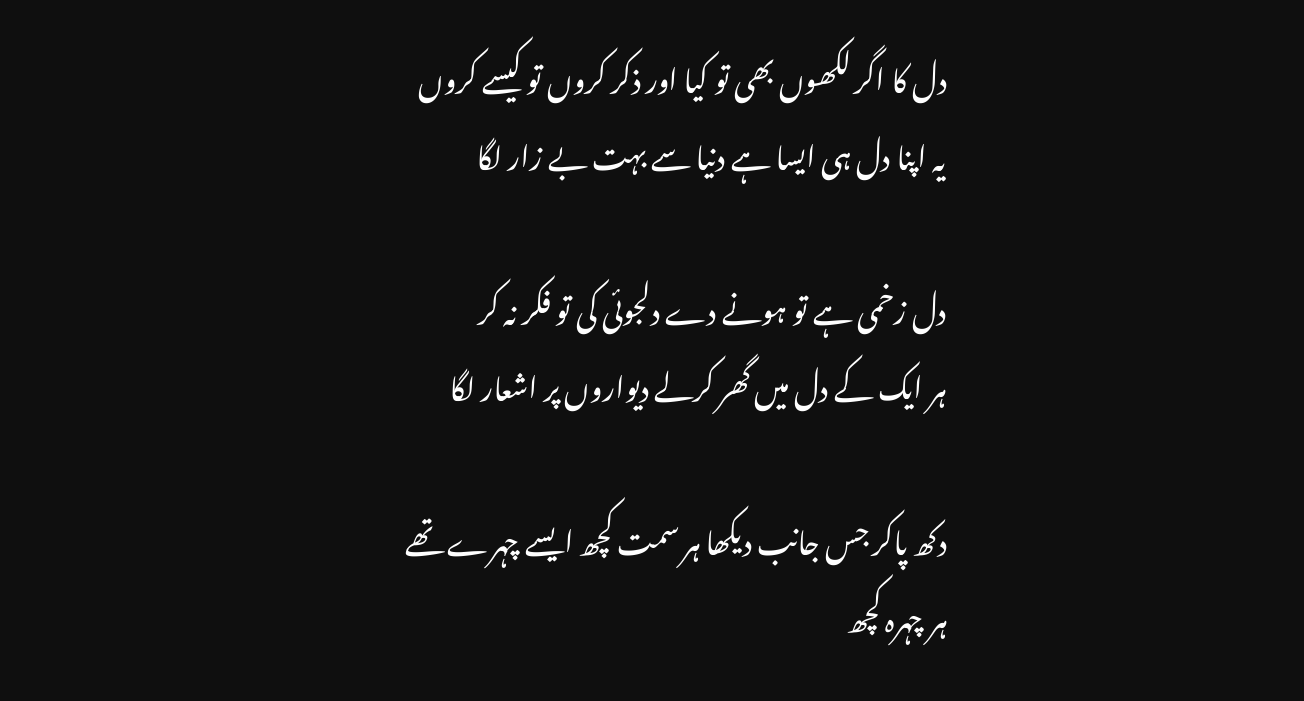دل کا اگر لکھوں بھی تو کیا اور ذکر کروں تو کیسے کروں
یہ اپنا دل ہی ایسا ہے دنیا سے بہت بے زار لگا

دل زخمی ہے تو ہونے دے دلجوئی کی تو فکر نہ کر
ہر ایک کے دل میں گھر کرلے دیواروں پر اشعار لگا

دکھ پاکر جس جانب دیکھا ہر سمت کچھ ایسے چہرے تھے
ہر چہرہ کچھ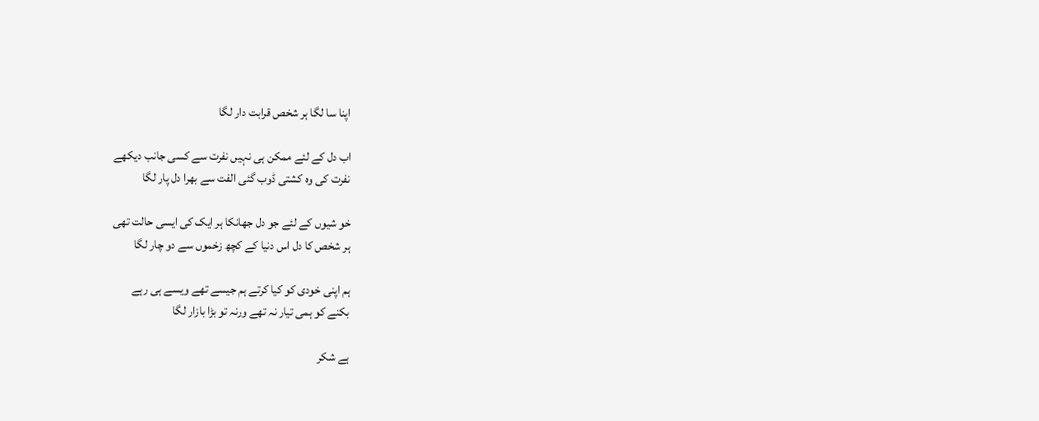اپنا سا لگا ہر شخص قرابت دار لگا

اب دل کے لئے ممکن ہی نہیں نفرت سے کسی جانب دیکھے
نفرت کی وہ کشتی ڈوب گئی الفت سے بھرا دل پار لگا

خو شیوں کے لئے جو دل جھانکا ہر ایک کی ایسی حالت تھی
ہر شخص کا دل اس دنیا کے کچھ زخموں سے دو چار لگا

ہم اپنی خودی کو کیا کرتے ہم جیسے تھے ویسے ہی رہے
بکنے کو ہمی تیار نہ تھے ورنہ تو بڑا بازار لگا

ہے شکر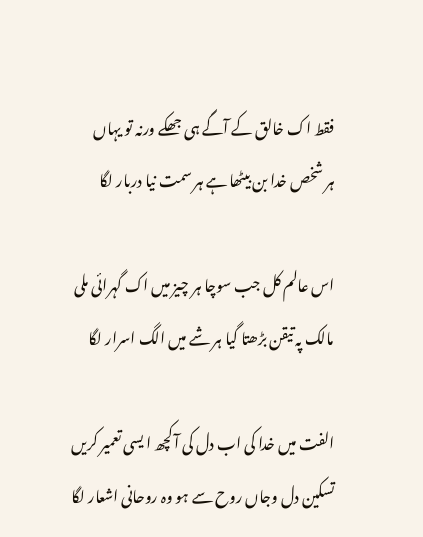فقط اک خالق کے آگے ہی جھکے ورنہ تو یہاں
ہر شخص خدا بن بیٹھا ہے ہر سمت نیا دربار لگا

اس عالم کل جب سوچا ہر چیز میں اک گہرائی ملی
مالک پہ تیقن بڑھتا گیا ہر شے میں الگ اسرار لگا

الفت میں خدا کی اب دل کی آ کچھ ا یسی تعمیر کریں
تسکین دل وجاں روح سے ہو وہ روحانی اشعار لگا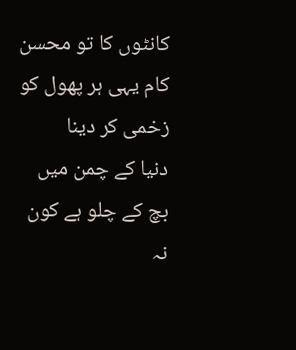کانٹوں کا تو محسن کام یہی ہر پھول کو زخمی کر دینا
دنیا کے چمن میں بچ کے چلو ہے کون نہ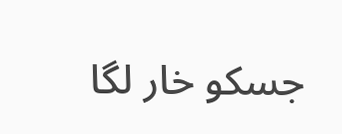جسکو خار لگا